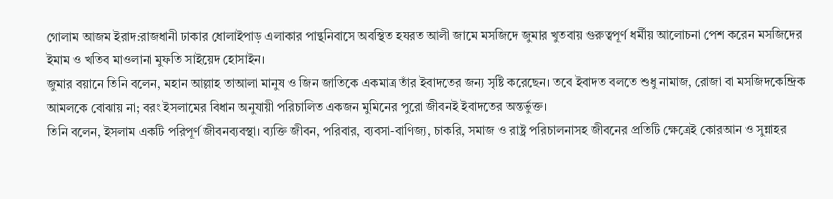গোলাম আজম ইরাদ:রাজধানী ঢাকার ধোলাইপাড় এলাকার পান্থনিবাসে অবস্থিত হযরত আলী জামে মসজিদে জুমার খুতবায় গুরুত্বপূর্ণ ধর্মীয় আলোচনা পেশ করেন মসজিদের ইমাম ও খতিব মাওলানা মুফতি সাইয়েদ হোসাইন।
জুমার বয়ানে তিনি বলেন, মহান আল্লাহ তাআলা মানুষ ও জিন জাতিকে একমাত্র তাঁর ইবাদতের জন্য সৃষ্টি করেছেন। তবে ইবাদত বলতে শুধু নামাজ, রোজা বা মসজিদকেন্দ্রিক আমলকে বোঝায় না; বরং ইসলামের বিধান অনুযায়ী পরিচালিত একজন মুমিনের পুরো জীবনই ইবাদতের অন্তর্ভুক্ত।
তিনি বলেন, ইসলাম একটি পরিপূর্ণ জীবনব্যবস্থা। ব্যক্তি জীবন, পরিবার, ব্যবসা-বাণিজ্য, চাকরি, সমাজ ও রাষ্ট্র পরিচালনাসহ জীবনের প্রতিটি ক্ষেত্রেই কোরআন ও সুন্নাহর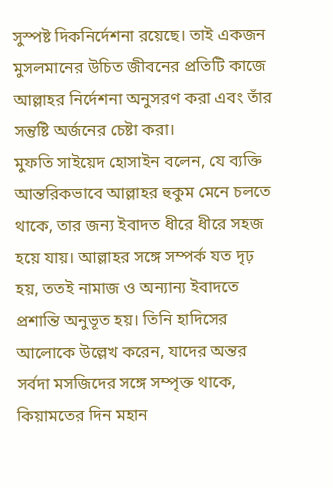সুস্পষ্ট দিকনির্দেশনা রয়েছে। তাই একজন মুসলমানের উচিত জীবনের প্রতিটি কাজে আল্লাহর নির্দেশনা অনুসরণ করা এবং তাঁর সন্তুষ্টি অর্জনের চেষ্টা করা।
মুফতি সাইয়েদ হোসাইন বলেন, যে ব্যক্তি আন্তরিকভাবে আল্লাহর হুকুম মেনে চলতে থাকে, তার জন্য ইবাদত ধীরে ধীরে সহজ হয়ে যায়। আল্লাহর সঙ্গে সম্পর্ক যত দৃঢ় হয়, ততই নামাজ ও অন্যান্য ইবাদতে প্রশান্তি অনুভূত হয়। তিনি হাদিসের আলোকে উল্লেখ করেন, যাদের অন্তর সর্বদা মসজিদের সঙ্গে সম্পৃক্ত থাকে, কিয়ামতের দিন মহান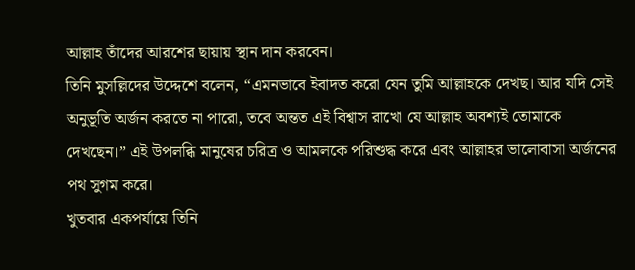আল্লাহ তাঁদের আরশের ছায়ায় স্থান দান করবেন।
তিনি মুসল্লিদের উদ্দেশে বলেন, “এমনভাবে ইবাদত করো যেন তুমি আল্লাহকে দেখছ। আর যদি সেই অনুভূতি অর্জন করতে না পারো, তবে অন্তত এই বিশ্বাস রাখো যে আল্লাহ অবশ্যই তোমাকে দেখছেন।” এই উপলব্ধি মানুষের চরিত্র ও আমলকে পরিশুদ্ধ করে এবং আল্লাহর ভালোবাসা অর্জনের পথ সুগম করে।
খুতবার একপর্যায়ে তিনি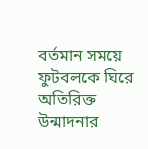বর্তমান সময়ে ফুটবলকে ঘিরে অতিরিক্ত উন্মাদনার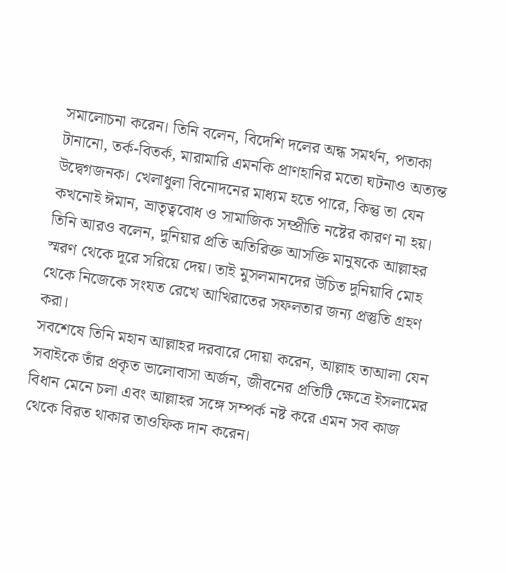সমালোচনা করেন। তিনি বলেন, বিদেশি দলের অন্ধ সমর্থন, পতাকা টানানো, তর্ক-বিতর্ক, মারামারি এমনকি প্রাণহানির মতো ঘটনাও অত্যন্ত উদ্বেগজনক। খেলাধুলা বিনোদনের মাধ্যম হতে পারে, কিন্তু তা যেন কখনোই ঈমান, ভ্রাতৃত্ববোধ ও সামাজিক সম্প্রীতি নষ্টের কারণ না হয়।
তিনি আরও বলেন, দুনিয়ার প্রতি অতিরিক্ত আসক্তি মানুষকে আল্লাহর স্মরণ থেকে দূরে সরিয়ে দেয়। তাই মুসলমানদের উচিত দুনিয়াবি মোহ থেকে নিজেকে সংযত রেখে আখিরাতের সফলতার জন্য প্রস্তুতি গ্রহণ করা।
সবশেষে তিনি মহান আল্লাহর দরবারে দোয়া করেন, আল্লাহ তাআলা যেন সবাইকে তাঁর প্রকৃত ভালোবাসা অর্জন, জীবনের প্রতিটি ক্ষেত্রে ইসলামের বিধান মেনে চলা এবং আল্লাহর সঙ্গে সম্পর্ক নষ্ট করে এমন সব কাজ থেকে বিরত থাকার তাওফিক দান করেন।